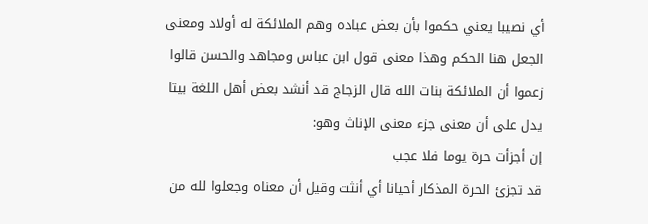أي نصيبا يعني حكموا بأن بعض عباده وهم الملائكة له أولاد ومعنى الجعل هنا الحكم وهذا معنى قول ابن عباس ومجاهد والحسن قالوا زعموا أن الملائكة بنات الله قال الزجاج قد أنشد بعض أهل اللغة بيتا يدل على أن معنى جزء معنى الإناث وهو:
إن أجزأت حرة يوما فلا عجب
قد تجزئ الحرة المذكار أحيانا أي أنثت وقيل أن معناه وجعلوا لله من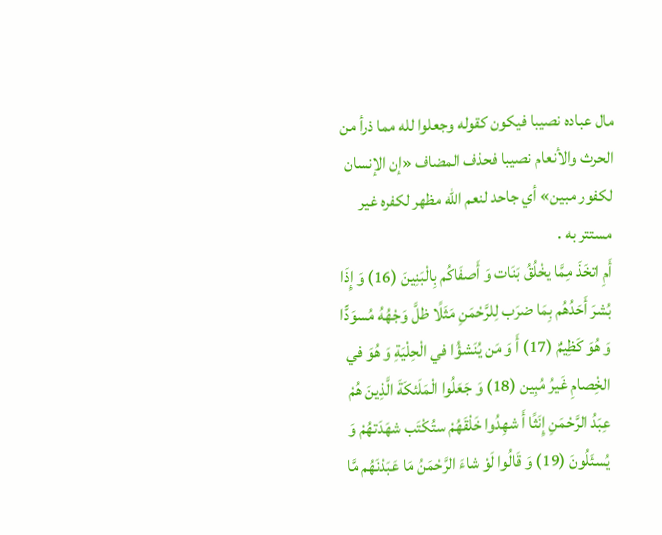مال عباده نصيبا فيكون كقوله وجعلوا لله مما ذرأ من الحرث والأنعام نصيبا فحذف المضاف «إن الإنسان لكفور مبين» أي جاحد لنعم الله مظهر لكفره غير مستتر به .
أَمِ اتخَذَ مِمَّا يخْلُقُ بَنَات وَ أَصفَاكُم بِالْبَنِينَ (16) وَ إِذَا بُشرَ أَحَدُهُم بِمَا ضرَب لِلرَّحْمَنِ مَثَلًا ظلَّ وَجْهُهُ مُسوَدًّا وَ هُوَ كَظِيمٌ (17) أَ وَ مَن يُنَشؤُا في الْحِلْيَةِ وَ هُوَ في الخِْصامِ غَيرُ مُبِين (18) وَ جَعَلُوا الْمَلَئكَةَ الَّذِينَ هُمْ عِبَدُ الرَّحْمَنِ إِنَثًا أَ شهِدُوا خَلْقَهُمْ ستُكْتَب شهَدَتهُمْ وَ يُسئَلُونَ (19) وَ قَالُوا لَوْ شاءَ الرَّحْمَنُ مَا عَبَدْنَهُم مَّا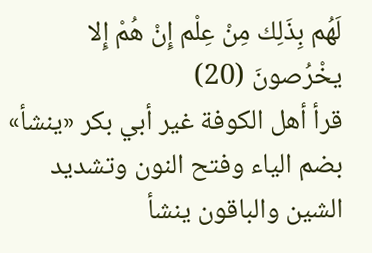لَهُم بِذَلِك مِنْ عِلْم إِنْ هُمْ إِلا يخْرُصونَ (20)
قرأ أهل الكوفة غير أبي بكر «ينشأ» بضم الياء وفتح النون وتشديد الشين والباقون ينشأ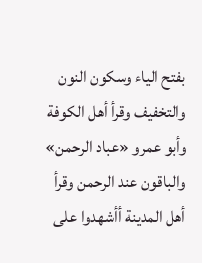بفتح الياء وسكون النون والتخفيف وقرأ أهل الكوفة وأبو عمرو «عباد الرحمن» والباقون عند الرحمن وقرأ أهل المدينة أأشهدوا على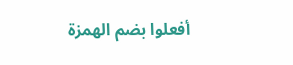أفعلوا بضم الهمزة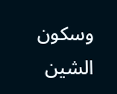وسكون الشين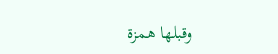وقبلها همزة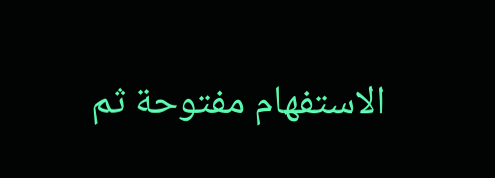الاستفهام مفتوحة ثم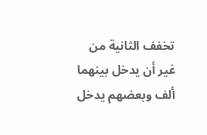تخفف الثانية من غير أن يدخل بينهما ألف وبعضهم يدخل